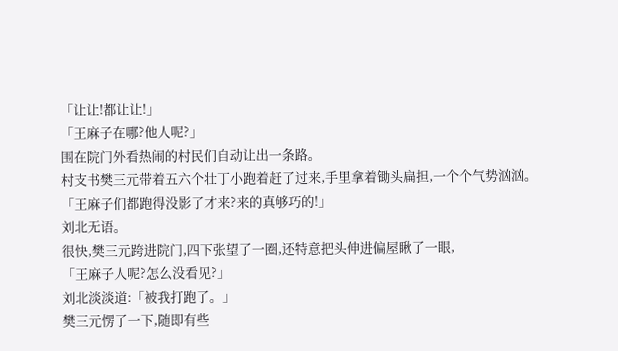「让让!都让让!」
「王麻子在哪?他人呢?」
围在院门外看热闹的村民们自动让出一条路。
村支书樊三元带着五六个壮丁小跑着赶了过来,手里拿着锄头扁担,一个个气势汹汹。
「王麻子们都跑得没影了才来?来的真够巧的!」
刘北无语。
很快,樊三元跨进院门,四下张望了一圈,还特意把头伸进偏屋瞅了一眼,
「王麻子人呢?怎么没看见?」
刘北淡淡道:「被我打跑了。」
樊三元愣了一下,随即有些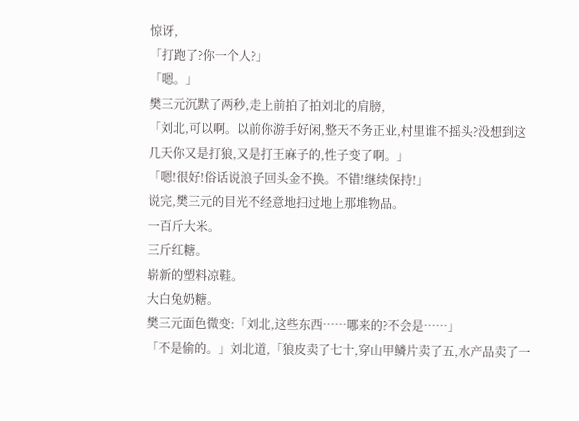惊讶,
「打跑了?你一个人?」
「嗯。」
樊三元沉默了两秒,走上前拍了拍刘北的肩膀,
「刘北,可以啊。以前你游手好闲,整天不务正业,村里谁不摇头?没想到这几天你又是打狼,又是打王麻子的,性子变了啊。」
「嗯!很好!俗话说浪子回头金不换。不错!继续保持!」
说完,樊三元的目光不经意地扫过地上那堆物品。
一百斤大米。
三斤红糖。
崭新的塑料凉鞋。
大白兔奶糖。
樊三元面色微变:「刘北,这些东西……哪来的?不会是……」
「不是偷的。」刘北道,「狼皮卖了七十,穿山甲鳞片卖了五,水产品卖了一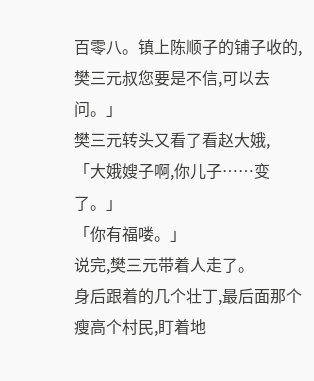百零八。镇上陈顺子的铺子收的,樊三元叔您要是不信,可以去问。」
樊三元转头又看了看赵大娥,
「大娥嫂子啊,你儿子……变了。」
「你有福喽。」
说完,樊三元带着人走了。
身后跟着的几个壮丁,最后面那个瘦高个村民,盯着地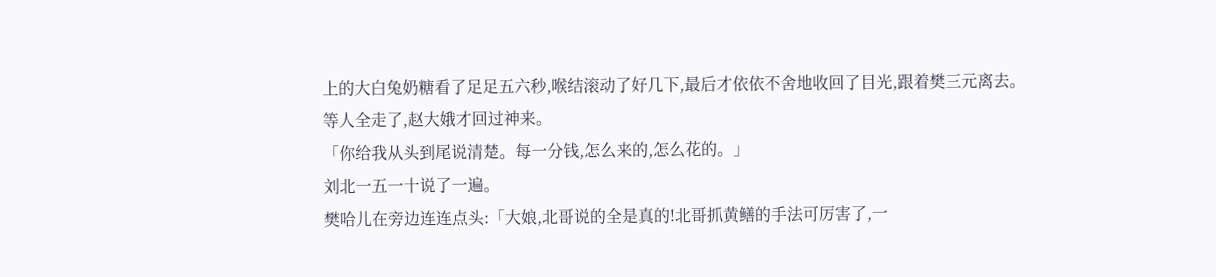上的大白兔奶糖看了足足五六秒,喉结滚动了好几下,最后才依依不舍地收回了目光,跟着樊三元离去。
等人全走了,赵大娥才回过神来。
「你给我从头到尾说清楚。每一分钱,怎么来的,怎么花的。」
刘北一五一十说了一遍。
樊哈儿在旁边连连点头:「大娘,北哥说的全是真的!北哥抓黄鳝的手法可厉害了,一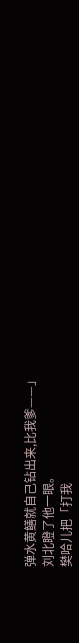弹水黄鳝就自己钻出来,比我爹——」
刘北瞪了他一眼。
樊哈儿把「打我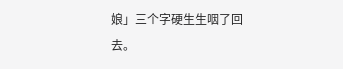娘」三个字硬生生咽了回去。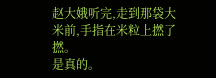赵大娥听完,走到那袋大米前,手指在米粒上撚了撚。
是真的。